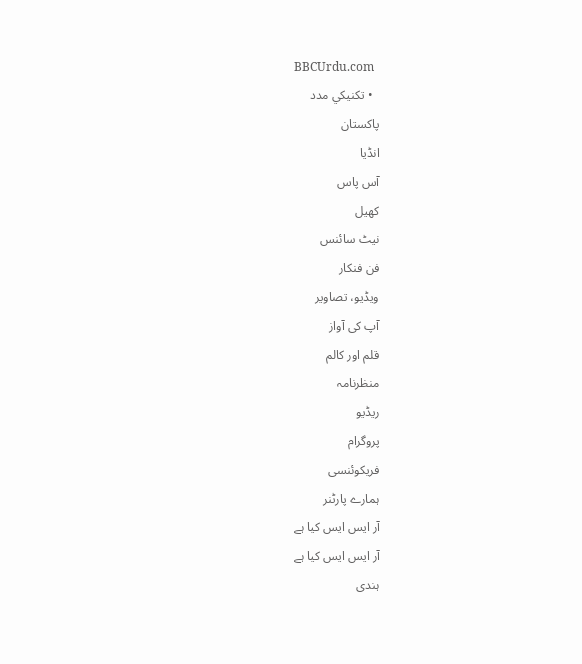BBCUrdu.com
  • تکنيکي مدد
پاکستان
انڈیا
آس پاس
کھیل
نیٹ سائنس
فن فنکار
ویڈیو، تصاویر
آپ کی آواز
قلم اور کالم
منظرنامہ
ریڈیو
پروگرام
فریکوئنسی
ہمارے پارٹنر
آر ایس ایس کیا ہے
آر ایس ایس کیا ہے
ہندی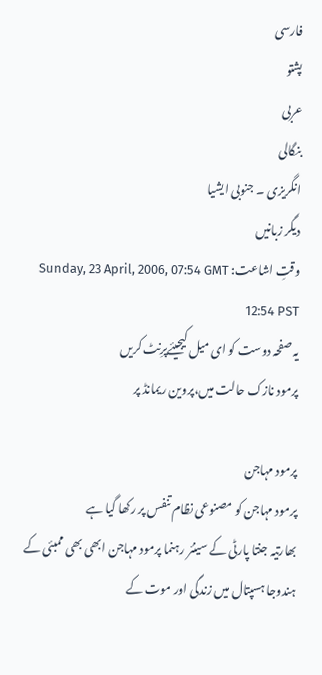فارسی
پشتو
عربی
بنگالی
انگریزی ۔ جنوبی ایشیا
دیگر زبانیں
وقتِ اشاعت: Sunday, 23 April, 2006, 07:54 GMT 12:54 PST
یہ صفحہ دوست کو ای میل کیجیئےپرِنٹ کریں
پرمود نازک حالت میں،پروین ریمانڈ پر

پرمود مہاجن
پرمود مہاجن کو مصنوعی نظام تنفس پر رکھا گیا ہے
بھارتیہ جنتا پارٹی کے سینئر رہنما پرمود مہاجن ابھی بھی ممبئی کے ہندوجا ہسپتال میں زندگی اور موت کے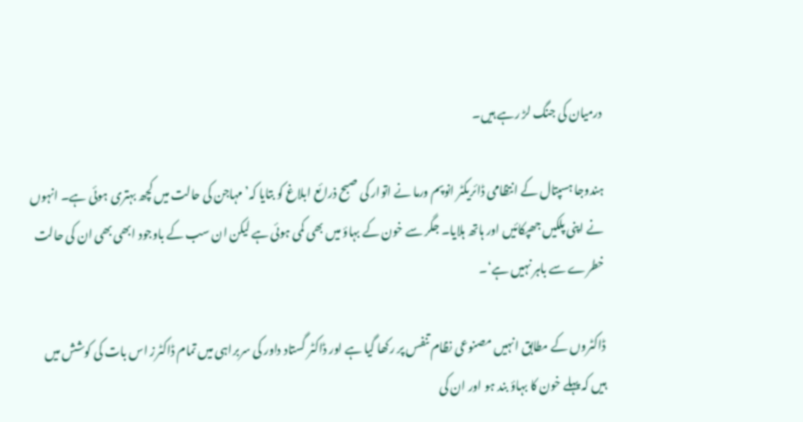درمیان کی جنگ لڑ رہے ہیں۔

ہندوجا ہسپتال کے انتظامی ڈائریکٹر انوپم ورما نے اتوار کی صبح ذرائع ابلاغ کو بتایا کہ’مہاجن کی حالت میں کچھ بہتری ہوئی ہے۔ انہوں نے اپنی پلکیں جھپکائیں اور ہاتھ ہلایا۔ جگر سے خون کے بہاؤ میں بھی کمی ہوئی ہے لیکن ان سب کے باوجود ابھی بھی ان کی حالت خطرے سے باہر نہیں ہے‘۔

ڈاکٹروں کے مطابق انہیں مصنوعی نظام تنفس پر رکھا گیا ہے اور ڈاکٹر گستاد داور کی سربراہی میں تمام ڈاکٹرز اس بات کی کوشش میں ہیں کہ پہلے خون کا بہاؤ بند ہو اور ان کی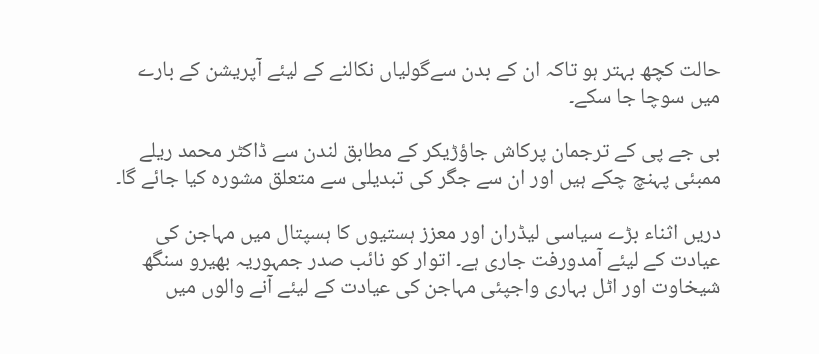حالت کچھ بہتر ہو تاکہ ان کے بدن سےگولیاں نکالنے کے لیئے آپریشن کے بارے میں سوچا جا سکے۔

بی جے پی کے ترجمان پرکاش جاؤڑیکر کے مطابق لندن سے ڈاکٹر محمد ریلے ممبئی پہنچ چکے ہیں اور ان سے جگر کی تبدیلی سے متعلق مشورہ کیا جائے گا۔

دریں اثناء بڑے سیاسی لیڈران اور معزز ہستیوں کا ہسپتال میں مہاجن کی عیادت کے لیئے آمدورفت جاری ہے۔ اتوار کو نائب صدر جمہوریہ بھیرو سنگھ شیخاوت اور اٹل بہاری واجپئی مہاجن کی عیادت کے لیئے آنے والوں میں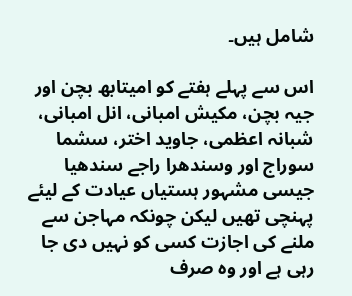شامل ہیں۔

اس سے پہلے ہفتے کو امیتابھ بچن اور جیہ بچن، مکیش امبانی، انل امبانی، شبانہ اعظمی، جاوید اختر، سشما سوراج اور وسندھرا راجے سندھیا جیسی مشہور ہستیاں عیادت کے لیئے پہنچی تھیں لیکن چونکہ مہاجن سے ملنے کی اجازت کسی کو نہیں دی جا رہی ہے اور وہ صرف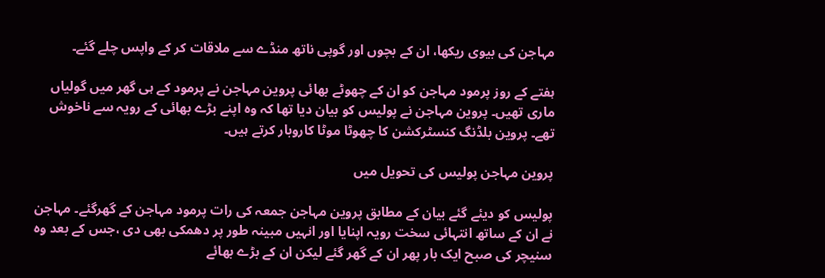مہاجن کی بیوی ریکھا، ان کے بچوں اور گوپی ناتھ منڈے سے ملاقات کر کے واپس چلے گئے۔

ہفتے کے روز پرمود مہاجن کو ان کے چھوٹے بھائی پروین مہاجن نے پرمود کے ہی گھر میں گولیاں ماری تھیں۔ پروین مہاجن نے پولیس کو بیان دیا تھا کہ وہ اپنے بڑے بھائی کے رویہ سے ناخوش تھے۔ پروین بلڈنگ کنسٹرکشن کا چھوٹا موٹا کاروبار کرتے ہیں۔

پروین مہاجن پولیس کی تحویل میں

پولیس کو دیئے گئے بیان کے مطابق پروین مہاجن جمعہ کی رات پرمود مہاجن کے گھرگئے۔ مہاجن نے ان کے ساتھ انتہائی سخت رویہ اپنایا اور انہیں مبینہ طور پر دھمکی بھی دی ،جس کے بعد وہ سنیچر کی صبح ایک بار پھر ان کے گھر گئے لیکن ان کے بڑے بھائے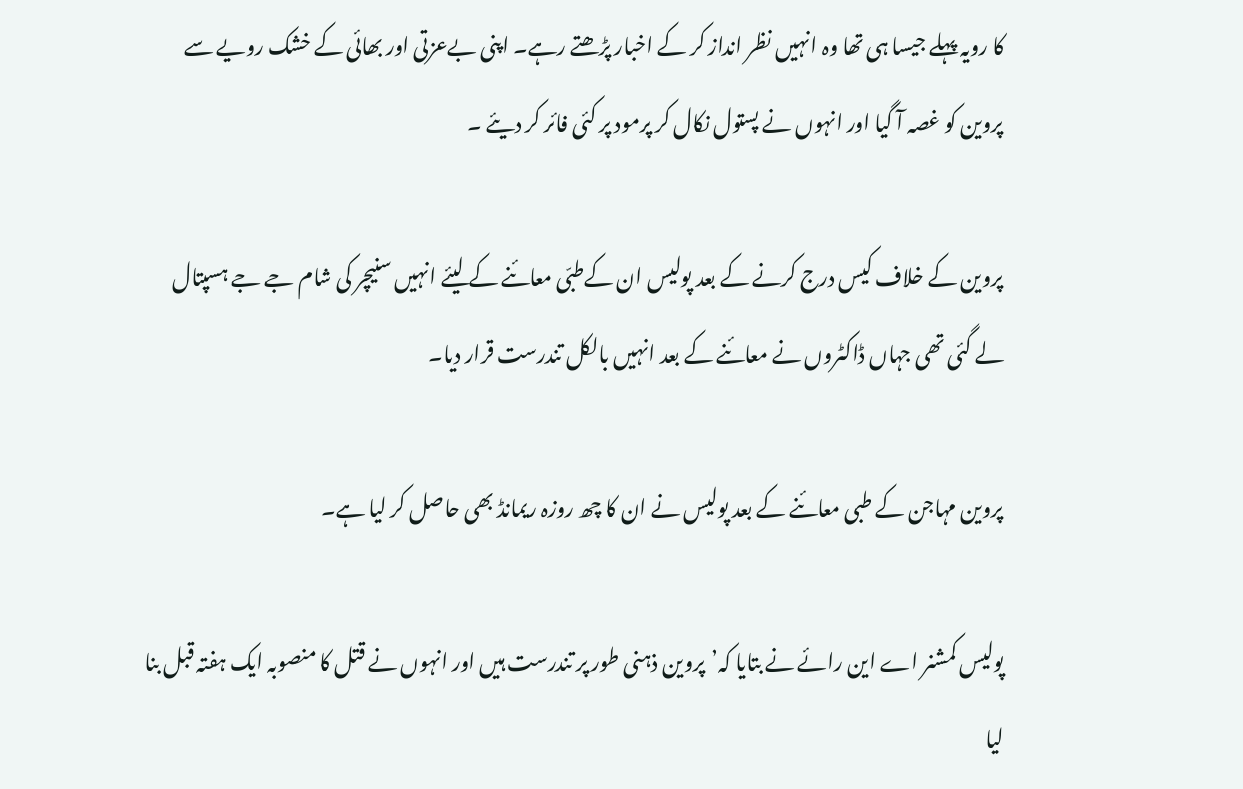کا رویہ پہلے جیسا ہی تھا وہ انہیں نظر انداز کر کے اخبار پڑھتے رہے۔ اپنی بےعزتی اور بھائی کے خشک رویے سے پروین کو غصہ آ گیا اور انہوں نے پستول نکال کر پرمود پر کئی فائر کر دیئے ۔

پروین کے خلاف کیس درج کرنے کے بعد پولیس ان کےطبّی معائنے کے لیئے انہیں سنیچر کی شام جے جے ہسپتال لے گئی تھی جہاں ڈاکٹروں نے معائنے کے بعد انہیں بالکل تندرست قرار دیا۔

پروین مہاجن کے طبی معائنے کے بعد پولیس نے ان کا چھ روزہ ریمانڈ بھی حاصل کر لیا ہے۔

پولیس کمشنر اے این رائے نے بتایا کہ’پروین ذہنی طور پر تندرست ہیں اور انہوں نے قتل کا منصوبہ ایک ہفتہ قبل بنا لیا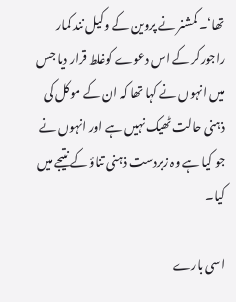تھا‘۔ کمشنر نے پروین کے وکیل نند کمار راجورکر کے اس دعوے کوغلط قرار دیا جس میں انہوں نے کہا تھا کہ ان کے موکل کی ذہنی حالت ٹھیک نہیں ہے اور انہوں نے جو کیا ہے وہ زبردست ذہنی تناؤ کے نتیجے میں کیا۔

اسی بارے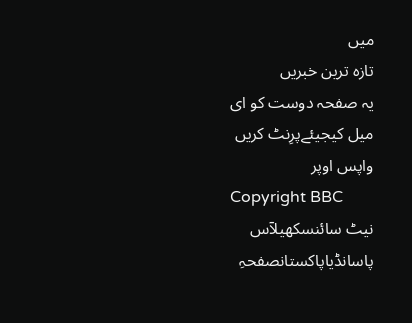میں
تازہ ترین خبریں
یہ صفحہ دوست کو ای میل کیجیئےپرِنٹ کریں
واپس اوپر
Copyright BBC
نیٹ سائنسکھیلآس پاسانڈیاپاکستانصفحہِ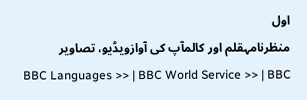اول
منظرنامہقلم اور کالمآپ کی آوازویڈیو، تصاویر
BBC Languages >> | BBC World Service >> | BBC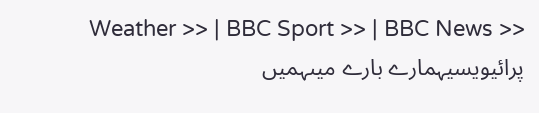Weather >> | BBC Sport >> | BBC News >>
پرائیویسیہمارے بارے میںہمیں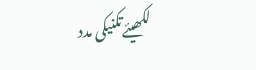لکھیئےتکنیکی مدد